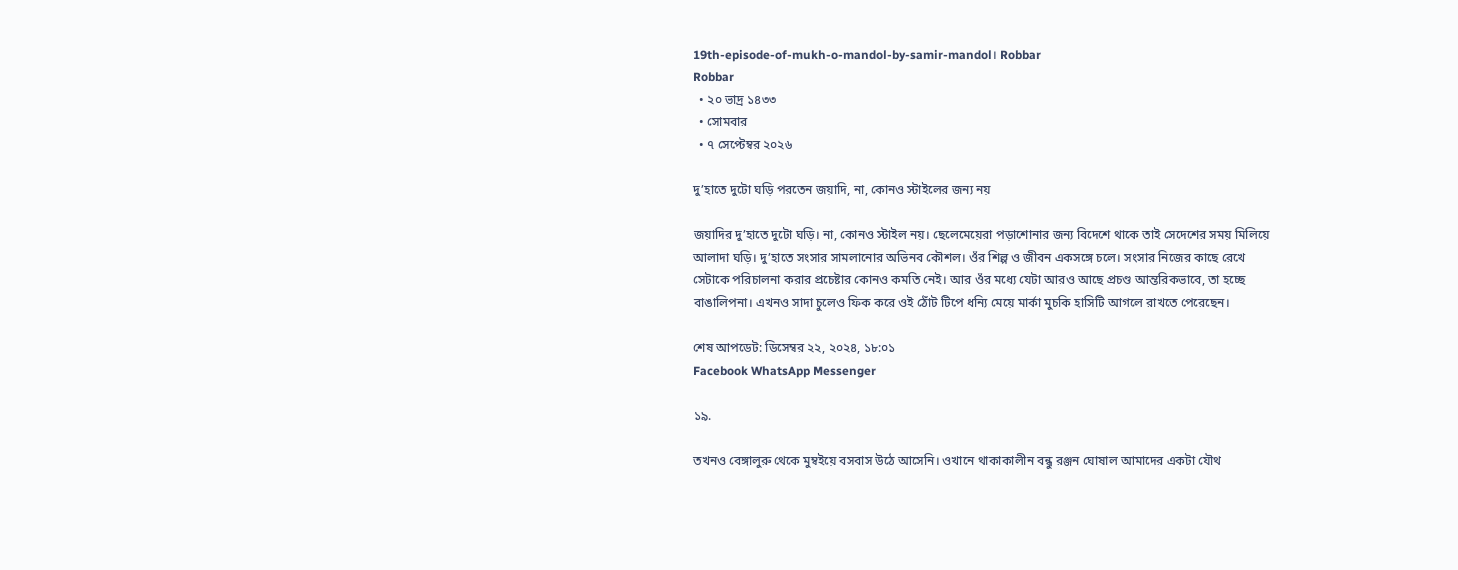19th-episode-of-mukh-o-mandol-by-samir-mandol। Robbar
Robbar
  • ২০ ভাদ্র ১৪৩৩
  • সোমবার
  • ৭ সেপ্টেম্বর ২০২৬

দু’হাতে দুটো ঘড়ি পরতেন জয়াদি, না, কোনও স্টাইলের জন্য নয়

জয়াদির দু’হাতে দুটো ঘড়ি। না, কোনও স্টাইল নয়। ছেলেমেয়েরা পড়াশোনার জন্য বিদেশে থাকে তাই সেদেশের সময় মিলিয়ে আলাদা ঘড়ি। দু’হাতে সংসার সামলানোর অভিনব কৌশল। ওঁর শিল্প ও জীবন একসঙ্গে চলে। সংসার নিজের কাছে রেখে সেটাকে পরিচালনা করার প্রচেষ্টার কোনও কমতি নেই। আর ওঁর মধ্যে যেটা আরও আছে প্রচণ্ড আন্তরিকভাবে, তা হচ্ছে বাঙালিপনা। এখনও সাদা চুলেও ফিক করে ওই ঠোঁট টিপে ধন্যি মেয়ে মার্কা মুচকি হাসিটি আগলে রাখতে পেরেছেন।

শেষ আপডেট: ডিসেম্বর ২২, ২০২৪, ১৮:০১
Facebook WhatsApp Messenger

১৯.

তখনও বেঙ্গালুরু থেকে মুম্বইয়ে বসবাস উঠে আসেনি। ওখানে থাকাকালীন বন্ধু রঞ্জন ঘোষাল আমাদের একটা যৌথ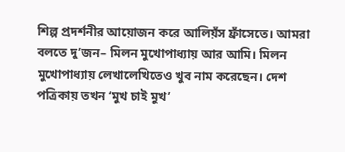শিল্প প্রদর্শনীর আয়োজন করে আলিয়ঁস ফ্রাঁসেতে। আমরা বলতে দু’জন– মিলন মুখোপাধ্যায় আর আমি। মিলন মুখোপাধ্যায় লেখালেখিতেও খুব নাম করেছেন। দেশ পত্রিকায় তখন ‘মুখ চাই মুখ’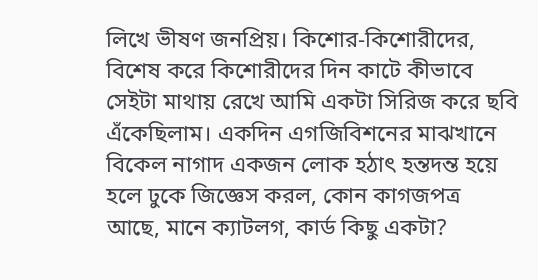লিখে ভীষণ জনপ্রিয়। কিশোর-কিশোরীদের, বিশেষ করে কিশোরীদের দিন কাটে কীভাবে সেইটা মাথায় রেখে আমি একটা সিরিজ করে ছবি এঁকেছিলাম। একদিন এগজিবিশনের মাঝখানে বিকেল নাগাদ একজন লোক হঠাৎ হন্তদন্ত হয়ে হলে ঢুকে জিজ্ঞেস করল, কোন কাগজপত্র আছে, মানে ক্যাটলগ, কার্ড কিছু একটা?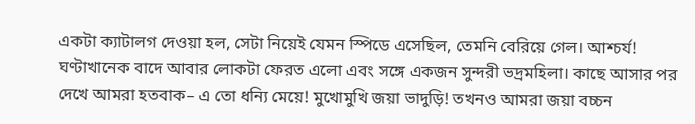একটা ক্যাটালগ দেওয়া হল, সেটা নিয়েই যেমন স্পিডে এসেছিল, তেমনি বেরিয়ে গেল। আশ্চর্য! ঘণ্টাখানেক বাদে আবার লোকটা ফেরত এলো এবং সঙ্গে একজন সুন্দরী ভদ্রমহিলা। কাছে আসার পর দেখে আমরা হতবাক– এ তো ধন্যি মেয়ে! মুখোমুখি জয়া ভাদুড়ি! তখনও আমরা জয়া বচ্চন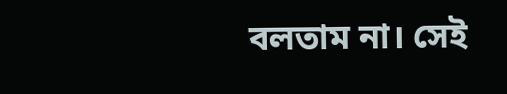বলতাম না। সেই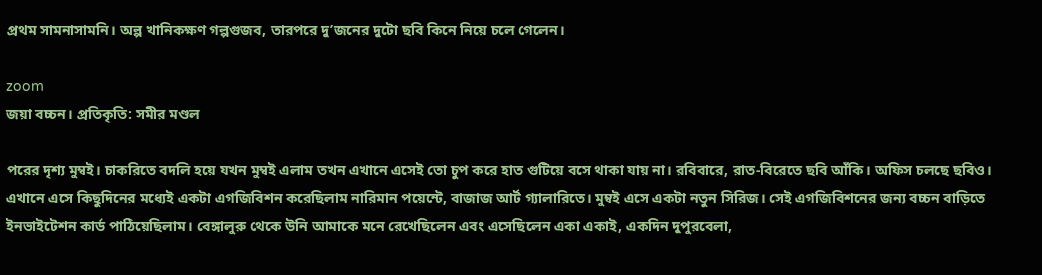প্রথম সামনাসামনি। অল্প খানিকক্ষণ গল্পগুজব, তারপরে দু’জনের দুটো ছবি কিনে নিয়ে চলে গেলেন।

zoom
জয়া বচ্চন। প্রতিকৃতি: সমীর মণ্ডল

পরের দৃশ্য মুম্বই। চাকরিতে বদলি হয়ে যখন মুম্বই এলাম তখন এখানে এসেই তো চুপ করে হাত গুটিয়ে বসে থাকা যায় না। রবিবারে, রাত-বিরেতে ছবি আঁকি। অফিস চলছে ছবিও। এখানে এসে কিছুদিনের মধ্যেই একটা এগজিবিশন করেছিলাম নারিমান পয়েন্টে, বাজাজ আর্ট গ্যালারিতে। মুম্বই এসে একটা নতুন সিরিজ। সেই এগজিবিশনের জন্য বচ্চন বাড়িতে ইনভাইটেশন কার্ড পাঠিয়েছিলাম। বেঙ্গালুরু থেকে উনি আমাকে মনে রেখেছিলেন এবং এসেছিলেন একা একাই, একদিন দুপুরবেলা,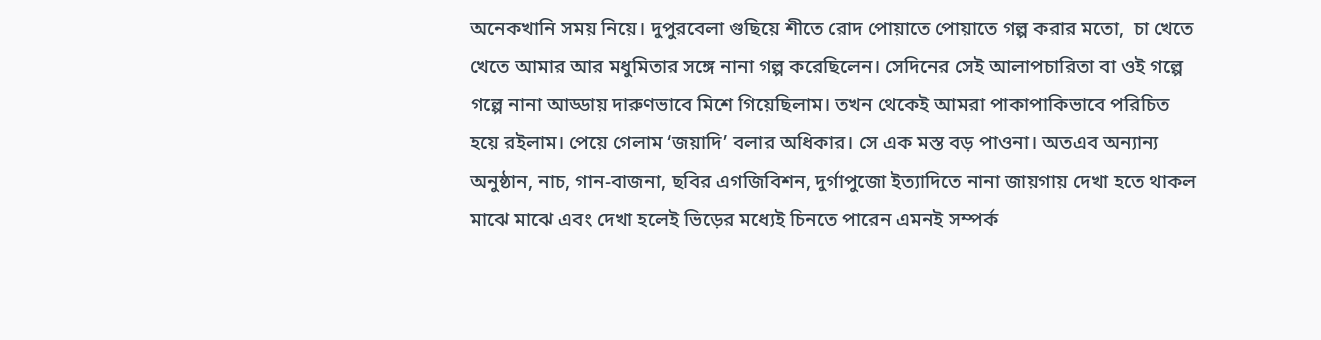অনেকখানি সময় নিয়ে। দুপুরবেলা গুছিয়ে শীতে রোদ পোয়াতে পোয়াতে গল্প করার মতো,  চা খেতে খেতে আমার আর মধুমিতার সঙ্গে নানা গল্প করেছিলেন। সেদিনের সেই আলাপচারিতা বা ওই গল্পে গল্পে নানা আড্ডায় দারুণভাবে মিশে গিয়েছিলাম। তখন থেকেই আমরা পাকাপাকিভাবে পরিচিত হয়ে রইলাম। পেয়ে গেলাম ‘জয়াদি’ বলার অধিকার। সে এক মস্ত বড় পাওনা। অতএব অন্যান্য অনুষ্ঠান, নাচ, গান-বাজনা, ছবির এগজিবিশন, দুর্গাপুজো ইত্যাদিতে নানা জায়গায় দেখা হতে থাকল মাঝে মাঝে এবং দেখা হলেই ভিড়ের মধ্যেই চিনতে পারেন এমনই সম্পর্ক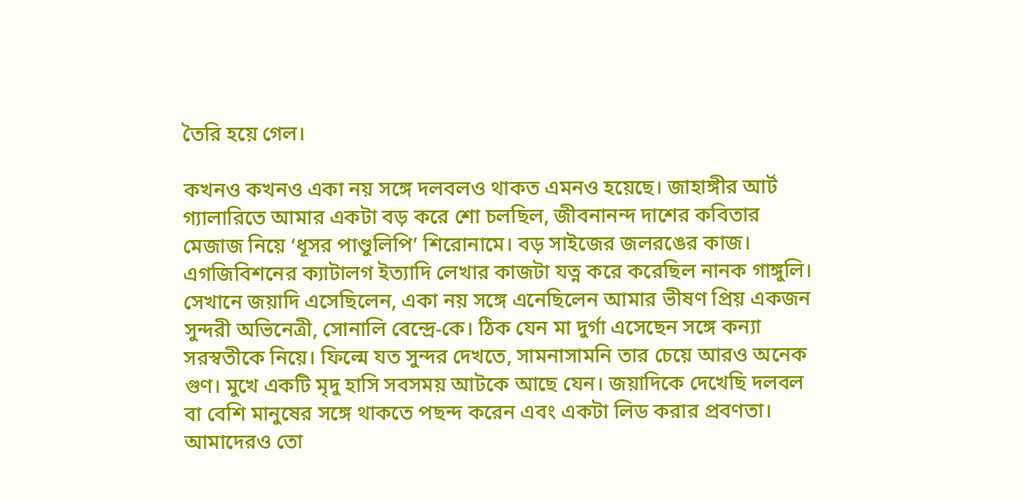তৈরি হয়ে গেল।

কখনও কখনও একা নয় সঙ্গে দলবলও থাকত এমনও হয়েছে। জাহাঙ্গীর আর্ট গ্যালারিতে আমার একটা বড় করে শো চলছিল, জীবনানন্দ দাশের কবিতার মেজাজ নিয়ে ‘ধূসর পাণ্ডুলিপি’ শিরোনামে। বড় সাইজের জলরঙের কাজ। এগজিবিশনের ক্যাটালগ ইত্যাদি লেখার কাজটা যত্ন করে করেছিল নানক গাঙ্গুলি। সেখানে জয়াদি এসেছিলেন, একা নয় সঙ্গে এনেছিলেন আমার ভীষণ প্রিয় একজন সুন্দরী অভিনেত্রী, সোনালি বেন্দ্রে-কে। ঠিক যেন মা দুর্গা এসেছেন সঙ্গে কন্যা সরস্বতীকে নিয়ে। ফিল্মে যত সুন্দর দেখতে, সামনাসামনি তার চেয়ে আরও অনেক গুণ। মুখে একটি মৃদু হাসি সবসময় আটকে আছে যেন। জয়াদিকে দেখেছি দলবল বা বেশি মানুষের সঙ্গে থাকতে পছন্দ করেন এবং একটা লিড করার প্রবণতা। আমাদেরও তো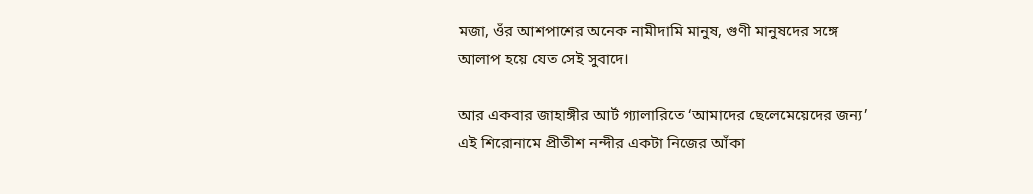মজা, ওঁর আশপাশের অনেক নামীদামি মানুষ, গুণী মানুষদের সঙ্গে আলাপ হয়ে যেত সেই সুবাদে।

আর একবার জাহাঙ্গীর আর্ট গ্যালারিতে ‘আমাদের ছেলেমেয়েদের জন্য’ এই শিরোনামে প্রীতীশ নন্দীর একটা নিজের আঁকা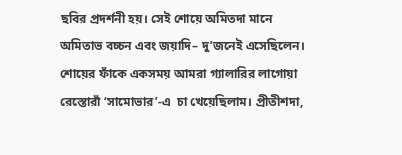ছবির প্রদর্শনী হয়। সেই শোয়ে অমিতদা মানে অমিতাভ বচ্চন এবং জয়াদি– দু’জনেই এসেছিলেন। শোয়ের ফাঁকে একসময় আমরা গ্যালারির লাগোয়া রেস্তোরাঁ ‘সামোভার’-এ  চা খেয়েছিলাম। প্রীতীশদা,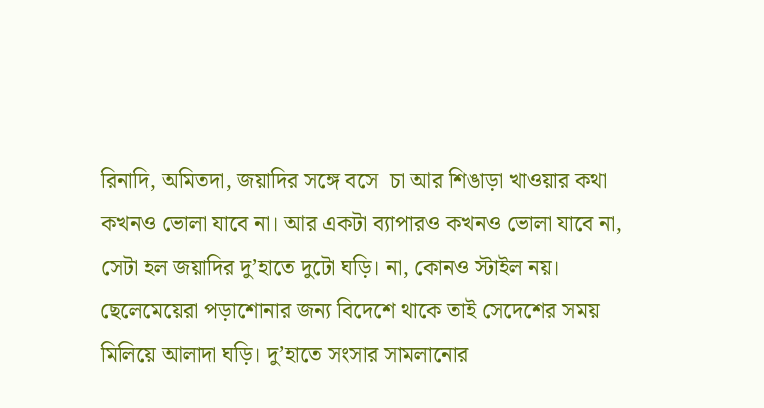রিনাদি, অমিতদা, জয়াদির সঙ্গে বসে  চা আর শিঙাড়া খাওয়ার কথা কখনও ভোলা যাবে না। আর একটা ব্যাপারও কখনও ভোলা যাবে না, সেটা হল জয়াদির দু’হাতে দুটো ঘড়ি। না, কোনও স্টাইল নয়। ছেলেমেয়েরা পড়াশোনার জন্য বিদেশে থাকে তাই সেদেশের সময় মিলিয়ে আলাদা ঘড়ি। দু’হাতে সংসার সামলানোর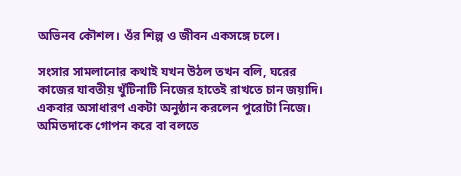অভিনব কৌশল। ওঁর শিল্প ও জীবন একসঙ্গে চলে।

সংসার সামলানোর কথাই যখন উঠল তখন বলি, ঘরের কাজের যাবতীয় খুঁটিনাটি নিজের হাতেই রাখতে চান জয়াদি। একবার অসাধারণ একটা অনুষ্ঠান করলেন পুরোটা নিজে। অমিতদাকে গোপন করে বা বলতে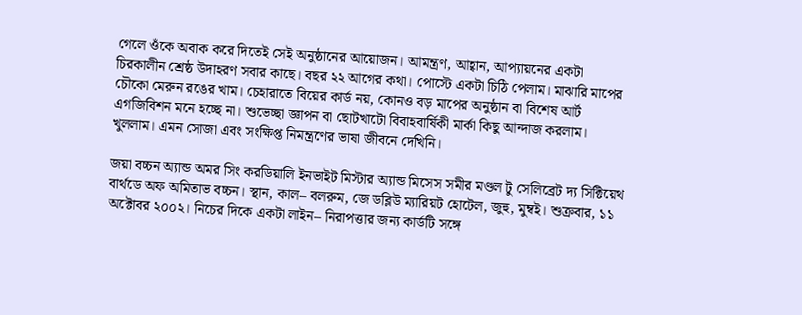গেলে ওঁকে অবাক করে দিতেই সেই অনুষ্ঠানের আয়োজন। আমন্ত্রণ, আহ্বান, আপ্যায়নের একটা চিরকালীন শ্রেষ্ঠ উদাহরণ সবার কাছে। বছর ২২ আগের কথা। পোস্টে একটা চিঠি পেলাম। মাঝারি মাপের চৌকো মেরুন রঙের খাম। চেহারাতে বিয়ের কার্ড নয়, কোনও বড় মাপের অনুষ্ঠান বা বিশেষ আর্ট এগজিবিশন মনে হচ্ছে না। শুভেচ্ছা জ্ঞাপন বা ছোটখাটো বিবাহবার্ষিকী মার্কা কিছু আন্দাজ করলাম। খুললাম। এমন সোজা এবং সংক্ষিপ্ত নিমন্ত্রণের ভাষা জীবনে দেখিনি।

জয়া বচ্চন অ্যান্ড অমর সিং করডিয়ালি ইনভাইট মিস্টার অ্যান্ড মিসেস সমীর মণ্ডল টু সেলিব্রেট দ্য সিক্টিয়েথ বার্থডে অফ অমিতাভ বচ্চন। স্থান, কাল– বলরুম, জে ডব্লিউ ম্যারিয়ট হোটেল, জুহু, মুম্বই। শুক্রবার, ১১ অক্টোবর ২০০২। নিচের দিকে একটা লাইন– নিরাপত্তার জন্য কার্ডটি সঙ্গে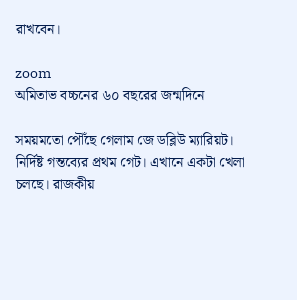রাখবেন।

zoom
অমিতাভ বচ্চনের ৬০ বছরের জন্মদিনে

সময়মতো পৌঁছে গেলাম জে ডব্লিউ ম্যারিয়ট। নির্দিষ্ট গন্তব্যের প্রথম গেট। এখানে একটা খেলা চলছে। রাজকীয়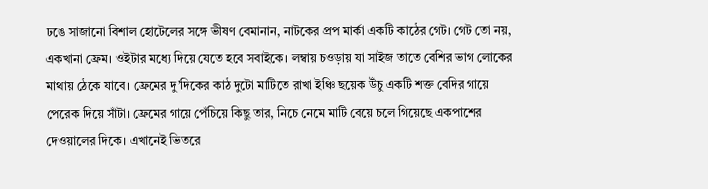ঢঙে সাজানো বিশাল হোটেলের সঙ্গে ভীষণ বেমানান, নাটকের প্রপ মার্কা একটি কাঠের গেট। গেট তো নয়, একখানা ফ্রেম। ওইটার মধ্যে দিয়ে যেতে হবে সবাইকে। লম্বায় চওড়ায় যা সাইজ তাতে বেশির ভাগ লোকের মাথায় ঠেকে যাবে। ফ্রেমের দু’দিকের কাঠ দুটো মাটিতে রাখা ইঞ্চি ছয়েক উঁচু একটি শক্ত বেদির গায়ে পেরেক দিয়ে সাঁটা। ফ্রেমের গায়ে পেঁচিয়ে কিছু তার, নিচে নেমে মাটি বেয়ে চলে গিয়েছে একপাশের দেওয়ালের দিকে। এখানেই ভিতরে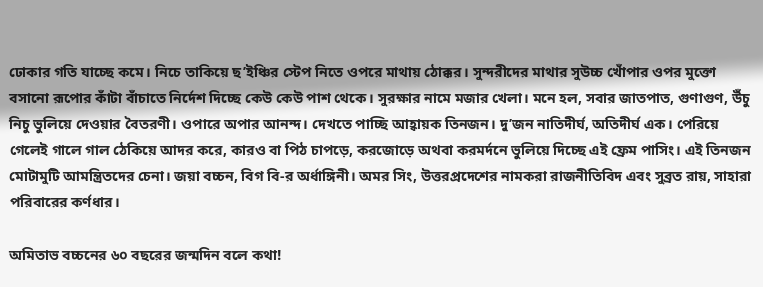ঢোকার গতি যাচ্ছে কমে। নিচে তাকিয়ে ছ’ইঞ্চির স্টেপ নিতে ওপরে মাথায় ঠোক্কর। সুন্দরীদের মাথার সুউচ্চ খোঁপার ওপর মুক্তো বসানো রূপোর কাঁটা বাঁচাতে নির্দেশ দিচ্ছে কেউ কেউ পাশ থেকে। সুরক্ষার নামে মজার খেলা। মনে হল, সবার জাতপাত, গুণাগুণ, উঁচু নিচু ভুলিয়ে দেওয়ার বৈতরণী। ওপারে অপার আনন্দ। দেখতে পাচ্ছি আহ্বায়ক তিনজন। দু’জন নাতিদীর্ঘ, অতিদীর্ঘ এক। পেরিয়ে গেলেই গালে গাল ঠেকিয়ে আদর করে, কারও বা পিঠ চাপড়ে, করজোড়ে অথবা করমর্দনে ভুলিয়ে দিচ্ছে এই ফ্রেম পাসিং। এই তিনজন মোটামুটি আমন্ত্রিতদের চেনা। জয়া বচ্চন, বিগ বি-র অর্ধাঙ্গিনী। অমর সিং, উত্তরপ্রদেশের নামকরা রাজনীতিবিদ এবং সুব্রত রায়, সাহারা পরিবারের কর্ণধার।

অমিতাভ বচ্চনের ৬০ বছরের জন্মদিন বলে কথা!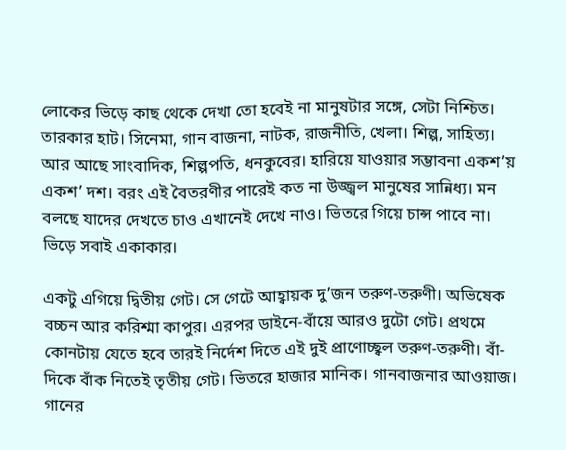লোকের ভিড়ে কাছ থেকে দেখা তো হবেই না মানুষটার সঙ্গে, সেটা নিশ্চিত। তারকার হাট। সিনেমা, গান বাজনা, নাটক, রাজনীতি, খেলা। শিল্প, সাহিত্য। আর আছে সাংবাদিক, শিল্পপতি, ধনকুবের। হারিয়ে যাওয়ার সম্ভাবনা একশ’য় একশ’ দশ। বরং এই বৈতরণীর পারেই কত না উজ্জ্বল মানুষের সান্নিধ্য। মন বলছে যাদের দেখতে চাও এখানেই দেখে নাও। ভিতরে গিয়ে চান্স পাবে না। ভিড়ে সবাই একাকার।

একটু এগিয়ে দ্বিতীয় গেট। সে গেটে আহ্বায়ক দু’জন তরুণ-তরুণী। অভিষেক বচ্চন আর করিশ্মা কাপুর। এরপর ডাইনে-বাঁয়ে আরও দুটো গেট। প্রথমে কোনটায় যেতে হবে তারই নির্দেশ দিতে এই দুই প্রাণোচ্ছ্বল তরুণ-তরুণী। বাঁ-দিকে বাঁক নিতেই তৃতীয় গেট। ভিতরে হাজার মানিক। গানবাজনার আওয়াজ। গানের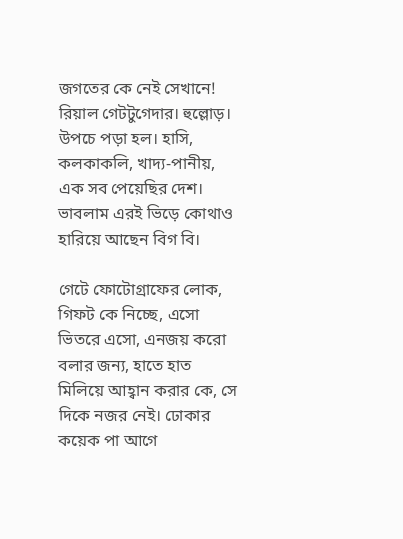জগতের কে নেই সেখানে! রিয়াল গেটটুগেদার। হুল্লোড়। উপচে পড়া হল। হাসি, কলকাকলি, খাদ্য-পানীয়, এক সব পেয়েছির দেশ। ভাবলাম এরই ভিড়ে কোথাও হারিয়ে আছেন বিগ বি।

গেটে ফোটোগ্রাফের লোক, গিফট কে নিচ্ছে, এসো ভিতরে এসো, এনজয় করো বলার জন্য, হাতে হাত মিলিয়ে আহ্বান করার কে, সে দিকে নজর নেই। ঢোকার কয়েক পা আগে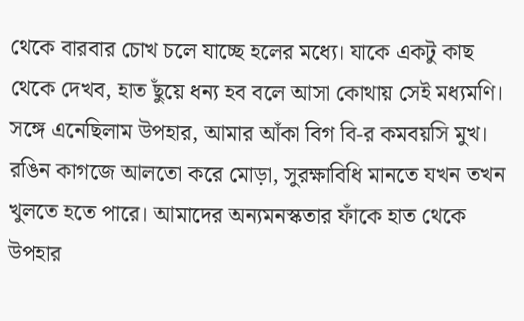থেকে বারবার চোখ চলে যাচ্ছে হলের মধ্যে। যাকে একটু কাছ থেকে দেখব, হাত ছুঁয়ে ধন্য হব বলে আসা কোথায় সেই মধ্যমণি। সঙ্গে এনেছিলাম উপহার, আমার আঁকা বিগ বি-র কমবয়সি মুখ। রঙিন কাগজে আলতো করে মোড়া, সুরক্ষাবিধি মানতে যখন তখন খুলতে হতে পারে। আমাদের অন্যমনস্কতার ফাঁকে হাত থেকে উপহার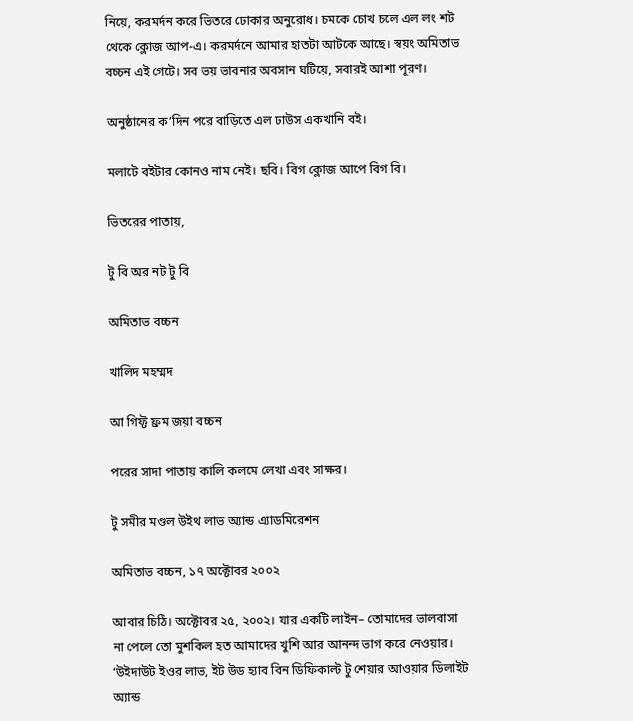নিয়ে, করমর্দন করে ভিতরে ঢোকার অনুরোধ। চমকে চোখ চলে এল লং শট থেকে ক্লোজ আপ-এ। করমর্দনে আমার হাতটা আটকে আছে। স্বয়ং অমিতাভ বচ্চন এই গেটে। সব ভয় ভাবনার অবসান ঘটিয়ে, সবারই আশা পূরণ।

অনুষ্ঠানের ক’দিন পরে বাড়িতে এল ঢাউস একখানি বই।

মলাটে বইটার কোনও নাম নেই। ছবি। বিগ ক্লোজ আপে বিগ বি।

ভিতরের পাতায়,

টু বি অর নট টু বি

অমিতাভ বচ্চন

খালিদ মহম্মদ

আ গিফ্ট ফ্রম জয়া বচ্চন

পরের সাদা পাতায় কালি কলমে লেখা এবং সাক্ষর।

টু সমীর মণ্ডল উইথ লাভ অ্যান্ড এ্যাডমিরেশন

অমিতাভ বচ্চন, ১৭ অক্টোবর ২০০২

আবার চিঠি। অক্টোবর ২৫, ২০০২। যার একটি লাইন– তোমাদের ভালবাসা না পেলে তো মুশকিল হত আমাদের খুশি আর আনন্দ ভাগ করে নেওয়ার। ‘উইদাউট ইওর লাভ, ইট উড হ্যাব বিন ডিফিকাল্ট টু শেয়ার আওয়ার ডিলাইট অ্যান্ড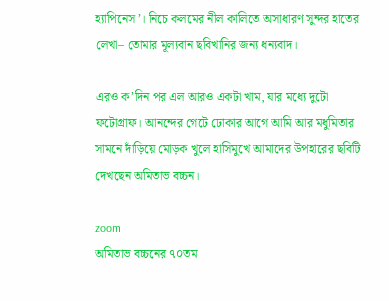হ্যাপিনেস’। নিচে কলমের নীল কালিতে অসাধারণ সুন্দর হাতের লেখা– তোমার মূল্যবান ছবিখানির জন্য ধন্যবাদ।

এরও ক’দিন পর এল আরও একটা খাম, যার মধ্যে দুটো ফটোগ্রাফ। আনন্দের গেটে ঢোকার আগে আমি আর মধুমিতার সামনে দাঁড়িয়ে মোড়ক খুলে হাসিমুখে আমাদের উপহারের ছবিটি দেখছেন অমিতাভ বচ্চন।

zoom
অমিতাভ বচ্চনের ৭০তম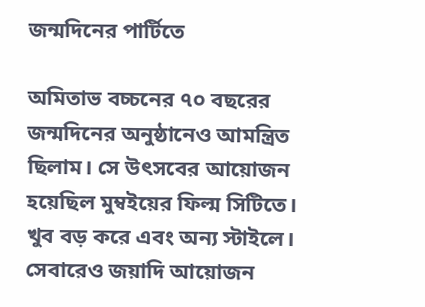জন্মদিনের পার্টিতে

অমিতাভ বচ্চনের ৭০ বছরের জন্মদিনের অনুষ্ঠানেও আমন্ত্রিত ছিলাম। সে উৎসবের আয়োজন হয়েছিল মুম্বইয়ের ফিল্ম সিটিতে। খুব বড় করে এবং অন্য স্টাইলে। সেবারেও জয়াদি আয়োজন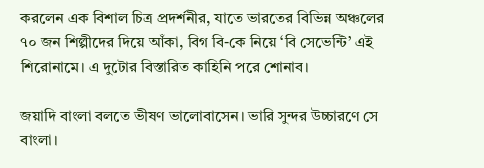করলেন এক বিশাল চিত্র প্রদর্শনীর, যাতে ভারতের বিভিন্ন অঞ্চলের ৭০ জন শিল্পীদের দিয়ে আঁকা, বিগ বি-কে নিয়ে ‘বি সেভেন্টি’ এই শিরোনামে। এ দুটোর বিস্তারিত কাহিনি পরে শোনাব।

জয়াদি বাংলা বলতে ভীষণ ভালোবাসেন। ভারি সুন্দর উচ্চারণে সে বাংলা।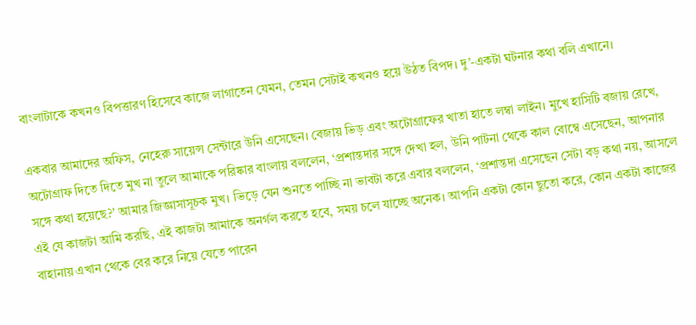বাংলাটাকে কখনও বিপত্তারণ হিসেবে কাজে লাগাতেন যেমন, তেমন সেটাই কখনও হয়ে উঠত বিপদ। দু’-একটা ঘটনার কথা বলি এখানে।

একবার আমাদের অফিস, নেহেরু সায়েন্স সেন্টারে উনি এসেছেন। বেজায় ভিড় এবং অটোগ্রাফের খাতা হাতে লম্বা লাইন। মুখে হাসিটি বজায় রেখে, অটোগ্রাফ দিতে দিতে মুখ না তুলে আমাকে পরিষ্কার বাংলায় বললেন, ‘প্রশান্তদার সঙ্গে দেখা হল, উনি পাটনা থেকে কাল বোম্বে এসেছেন, আপনার সঙ্গে কথা হয়েছে?’ আমার জিজ্ঞাসাসূচক মুখ। ভিড়ে যেন শুনতে পাচ্ছি না ভাবটা করে এবার বললেন, ‘প্রশান্তদা এসেছেন সেটা বড় কথা নয়, আসলে এই যে কাজটা আমি করছি, এই কাজটা আমাকে অনর্গল করতে হবে, সময় চলে যাচ্ছে অনেক। আপনি একটা কোন ছুতো করে, কোন একটা কাজের বাহানায় এখান থেকে বের করে নিয়ে যেতে পারেন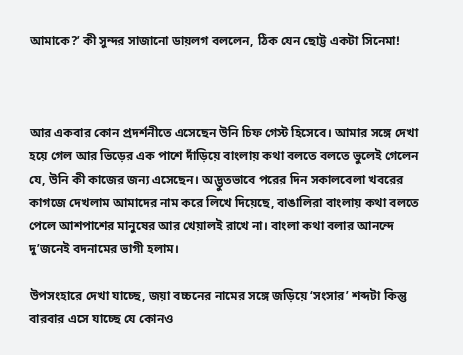আমাকে?’ কী সুন্দর সাজানো ডায়লগ বললেন, ঠিক যেন ছোট্ট একটা সিনেমা!



আর একবার কোন প্রদর্শনীতে এসেছেন উনি চিফ গেস্ট হিসেবে। আমার সঙ্গে দেখা হয়ে গেল আর ভিড়ের এক পাশে দাঁড়িয়ে বাংলায় কথা বলতে বলতে ভুলেই গেলেন যে, উনি কী কাজের জন্য এসেছেন। অদ্ভুতভাবে পরের দিন সকালবেলা খবরের কাগজে দেখলাম আমাদের নাম করে লিখে দিয়েছে, বাঙালিরা বাংলায় কথা বলতে পেলে আশপাশের মানুষের আর খেয়ালই রাখে না। বাংলা কথা বলার আনন্দে দু’জনেই বদনামের ভাগী হলাম।

উপসংহারে দেখা যাচ্ছে, জয়া বচ্চনের নামের সঙ্গে জড়িয়ে ‘সংসার’ শব্দটা কিন্তু বারবার এসে যাচ্ছে যে কোনও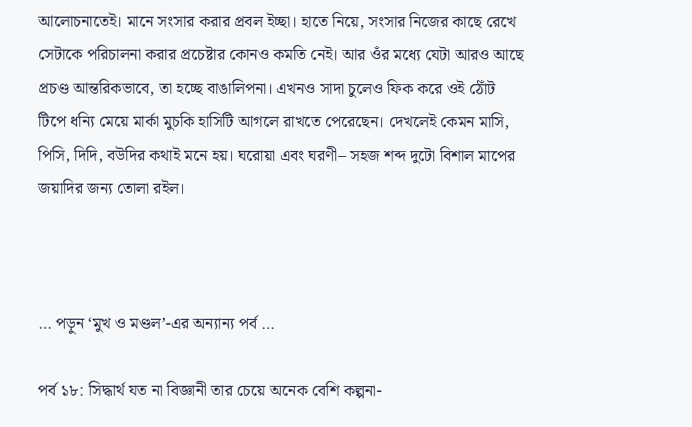আলোচনাতেই। মানে সংসার করার প্রবল ইচ্ছা। হাতে নিয়ে, সংসার নিজের কাছে রেখে সেটাকে পরিচালনা করার প্রচেষ্টার কোনও কমতি নেই। আর ওঁর মধ্যে যেটা আরও আছে প্রচণ্ড আন্তরিকভাবে, তা হচ্ছে বাঙালিপনা। এখনও সাদা চুলেও ফিক করে ওই ঠোঁট টিপে ধন্যি মেয়ে মার্কা মুচকি হাসিটি আগলে রাখতে পেরেছেন। দেখলেই কেমন মাসি, পিসি, দিদি, বউদির কথাই মনে হয়। ঘরোয়া এবং ঘরণী– সহজ শব্দ দুটো বিশাল মাপের জয়াদির জন্য তোলা রইল।



… পড়ুন ‘মুখ ও মণ্ডল’-এর অন্যান্য পর্ব …

পর্ব ১৮: সিদ্ধার্থ যত না বিজ্ঞানী তার চেয়ে অনেক বেশি কল্পনা-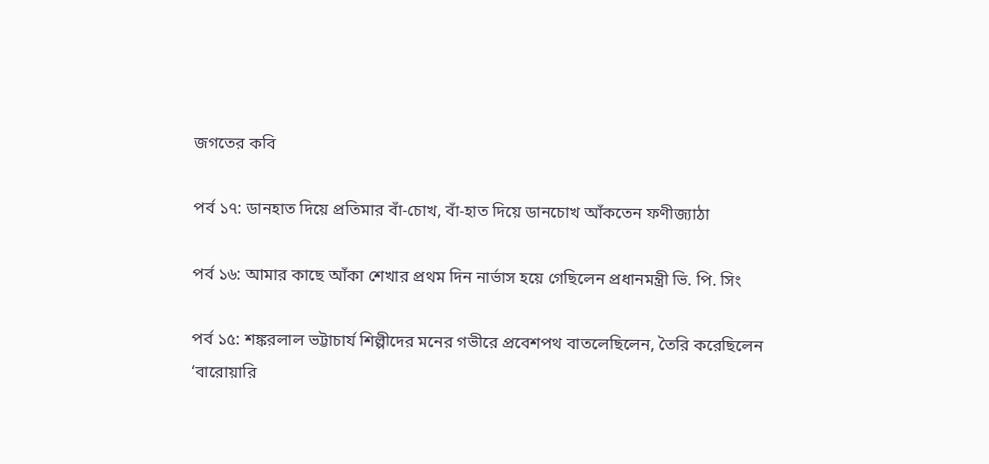জগতের কবি

পর্ব ১৭: ডানহাত দিয়ে প্রতিমার বাঁ-চোখ, বাঁ-হাত দিয়ে ডানচোখ আঁকতেন ফণীজ্যাঠা

পর্ব ১৬: আমার কাছে আঁকা শেখার প্রথম দিন নার্ভাস হয়ে গেছিলেন প্রধানমন্ত্রী ভি. পি. সিং

পর্ব ১৫: শঙ্করলাল ভট্টাচার্য শিল্পীদের মনের গভীরে প্রবেশপথ বাতলেছিলেন, তৈরি করেছিলেন ‘বারোয়ারি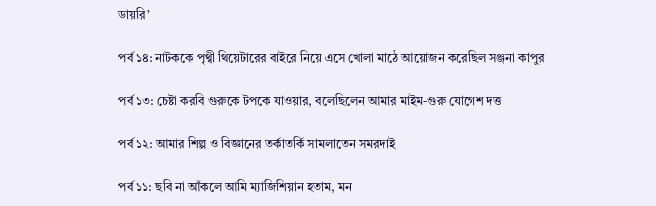ডায়রি’

পর্ব ১৪: নাটককে পৃথ্বী থিয়েটারের বাইরে নিয়ে এসে খোলা মাঠে আয়োজন করেছিল সঞ্জনা কাপুর

পর্ব ১৩: চেষ্টা করবি গুরুকে টপকে যাওয়ার, বলেছিলেন আমার মাইম-গুরু যোগেশ দত্ত

পর্ব ১২: আমার শিল্প ও বিজ্ঞানের তর্কাতর্কি সামলাতেন সমরদাই

পর্ব ১১: ছবি না আঁকলে আমি ম্যাজিশিয়ান হতাম, মন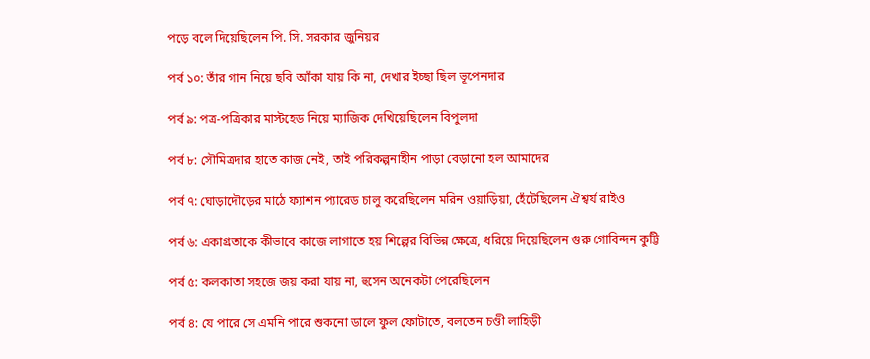পড়ে বলে দিয়েছিলেন পি. সি. সরকার জুনিয়র

পর্ব ১০: তাঁর গান নিয়ে ছবি আঁকা যায় কি না, দেখার ইচ্ছা ছিল ভূপেনদার

পর্ব ৯: পত্র-পত্রিকার মাস্টহেড নিয়ে ম্যাজিক দেখিয়েছিলেন বিপুলদা

পর্ব ৮: সৌমিত্রদার হাতে কাজ নেই, তাই পরিকল্পনাহীন পাড়া বেড়ানো হল আমাদের

পর্ব ৭: ঘোড়াদৌড়ের মাঠে ফ্যাশন প্যারেড চালু করেছিলেন মরিন ওয়াড়িয়া, হেঁটেছিলেন ঐশ্বর্য রাইও

পর্ব ৬: একাগ্রতাকে কীভাবে কাজে লাগাতে হয় শিল্পের বিভিন্ন ক্ষেত্রে, ধরিয়ে দিয়েছিলেন গুরু গোবিন্দন কুট্টি

পর্ব ৫: কলকাতা সহজে জয় করা যায় না, হুসেন অনেকটা পেরেছিলেন

পর্ব ৪: যে পারে সে এমনি পারে শুকনো ডালে ফুল ফোটাতে, বলতেন চণ্ডী লাহিড়ী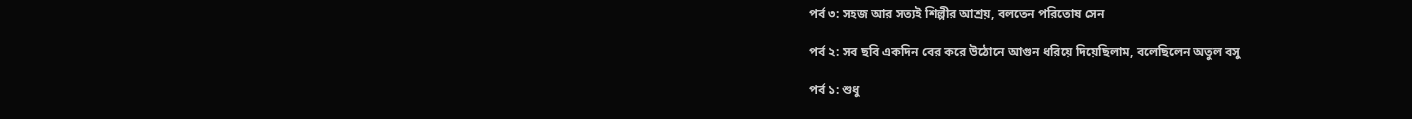পর্ব ৩: সহজ আর সত্যই শিল্পীর আশ্রয়, বলতেন পরিতোষ সেন

পর্ব ২: সব ছবি একদিন বের করে উঠোনে আগুন ধরিয়ে দিয়েছিলাম, বলেছিলেন অতুল বসু

পর্ব ১: শুধু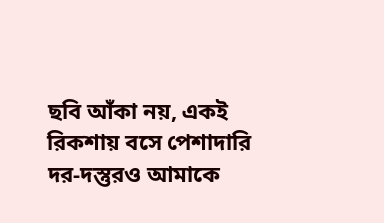ছবি আঁকা নয়, একই রিকশায় বসে পেশাদারি দর-দস্তুরও আমাকে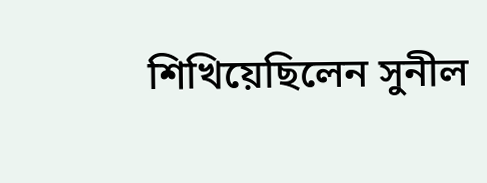শিখিয়েছিলেন সুনীল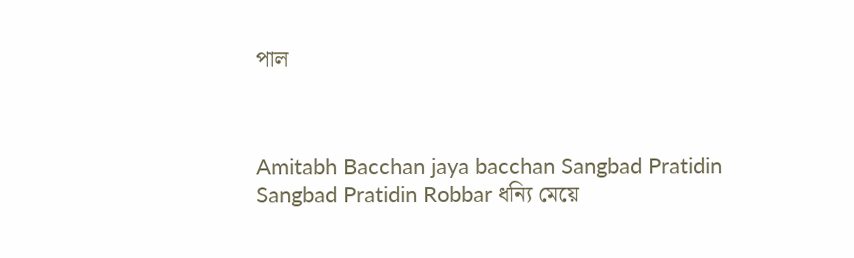পাল



Amitabh Bacchan jaya bacchan Sangbad Pratidin Sangbad Pratidin Robbar ধন্যি মেয়ে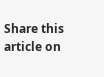Share this article on